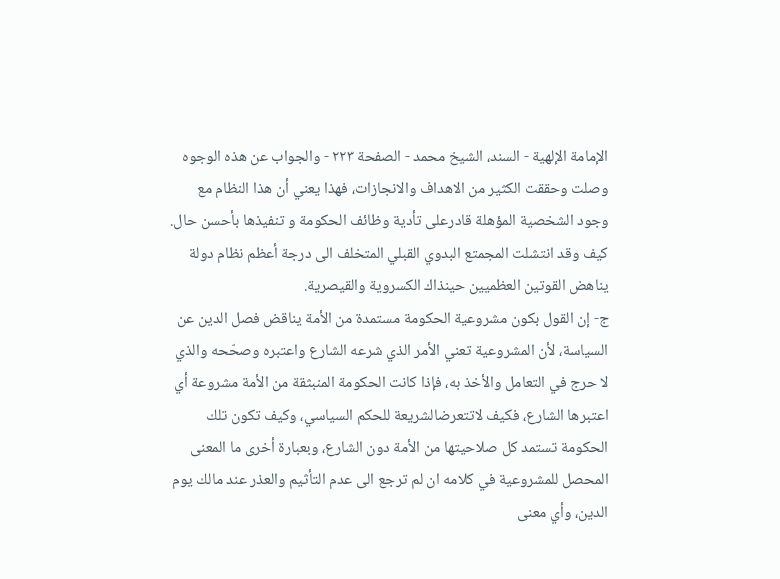الإمامة الإلهية - السند، الشيخ محمد - الصفحة ٢٢٣ - والجواب عن هذه الوجوه
وصلت وحققت الكثير من الاهداف والانجازات، فهذا يعني أن هذا النظام مع وجود الشخصية المؤهلة قادرعلى تأدية وظائف الحكومة و تنفيذها بأحسن حال.
كيف وقد انتشلت المجمتع البدوي القبلي المتخلف الى درجة أعظم نظام دولة يناهض القوتين العظميين حينذاك الكسروية والقيصرية.
ج- إن القول بكون مشروعية الحكومة مستمدة من الأمة يناقض فصل الدين عن السياسة، لأن المشروعية تعني الأمر الذي شرعه الشارع واعتبره وصحّحه والذي لا حرج في التعامل والأخذ به، فإذا كانت الحكومة المنبثقة من الأمة مشروعة أي اعتبرها الشارع، فكيف لاتتعرضالشريعة للحكم السياسي، وكيف تكون تلك الحكومة تستمد كل صلاحيتها من الأمة دون الشارع، وبعبارة أخرى ما المعنى المحصل للمشروعية في كلامه ان لم ترجع الى عدم التأثيم والعذر عند مالك يوم الدين، وأي معنى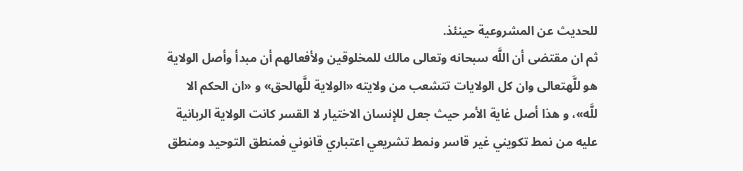للحديث عن المشروعية حينئذ.
ثم ان مقتضى أن اللَّه سبحانه وتعالى مالك للمخلوقين ولأفعالهم أن مبدأ وأصل الولاية هو للَّهتعالى وان كل الولايات تتشعب من ولايته «الولاية للَّهالحق» و «ان الحكم الا للَّه»، و هذا أصل غاية الأمر حيث جعل للإنسان الاختيار لا القسر كانت الولاية الربانية عليه من نمط تكويني غير قاسر ونمط تشريعي اعتباري قانوني فمنطق التوحيد ومنطق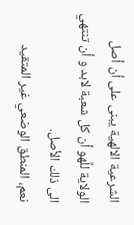الشرعية الالهية يبنى على أن أصل الولاية للَّهو أن كل شعبة لابد و أن تنتهي الى ذلك الأصل.
نعم، المنطق الوضعي غير المتقيد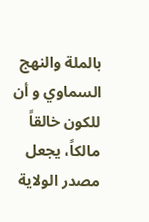بالملة والنهج السماوي و أن للكون خالقاً مالكاً، يجعل مصدر الولاية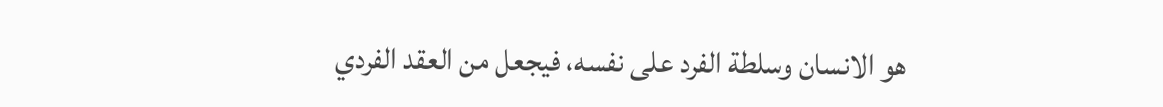هو الانسان وسلطة الفرد على نفسه، فيجعل من العقد الفردي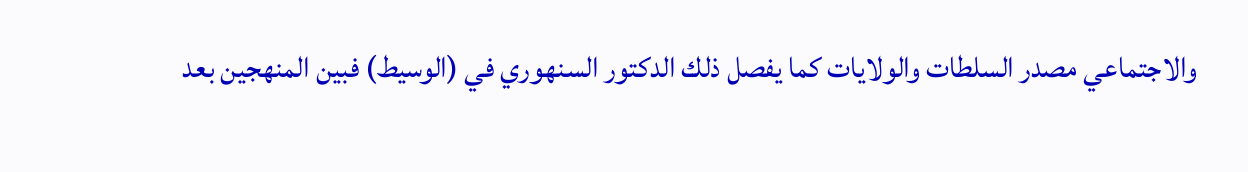والاجتماعي مصدر السلطات والولايات كما يفصل ذلك الدكتور السنهوري في (الوسيط) فبين المنهجين بعد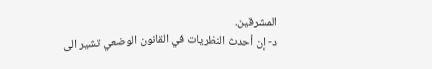المشرقين.
د- إن أحدث النظريات في القانون الوضعي تشير الى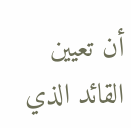أن تعيين القائد الذي